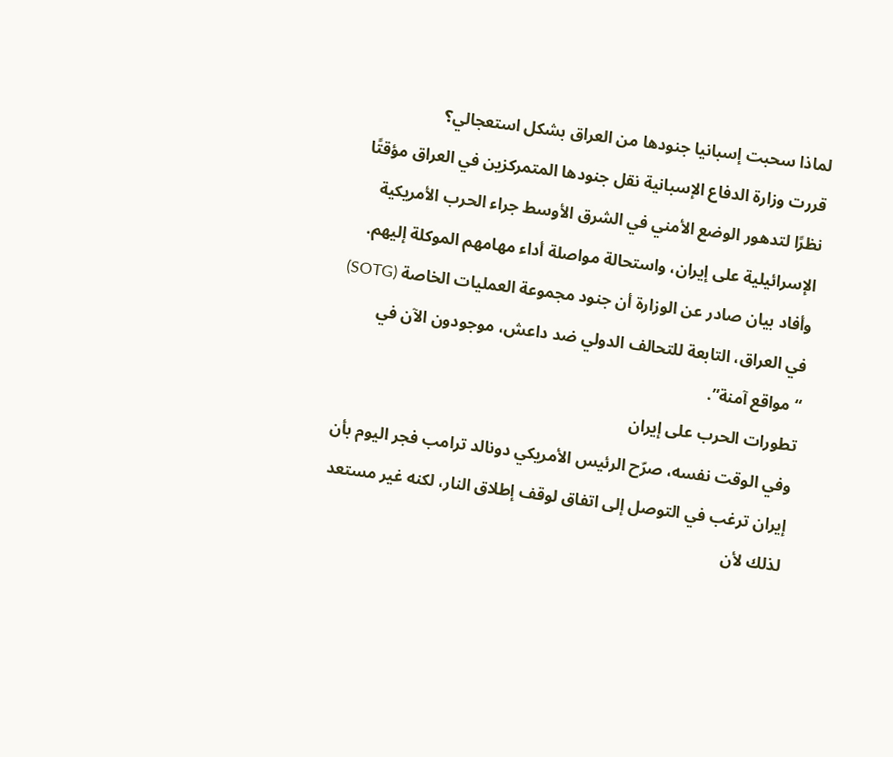لماذا سحبت إسبانيا جنودها من العراق بشكل استعجالي؟
قررت وزارة الدفاع الإسبانية نقل جنودها المتمركزين في العراق مؤقتًا نظرًا لتدهور الوضع الأمني في الشرق الأوسط جراء الحرب الأمريكية الإسرائيلية على إيران، واستحالة مواصلة أداء مهامهم الموكلة إليهم. وأفاد بيان صادر عن الوزارة أن جنود مجموعة العمليات الخاصة (SOTG) في العراق، التابعة للتحالف الدولي ضد داعش، موجودون الآن في “مواقع آمنة”.
تطورات الحرب على إيران
وفي الوقت نفسه، صرّح الرئيس الأمريكي دونالد ترامب فجر اليوم بأن إيران ترغب في التوصل إلى اتفاق لوقف إطلاق النار، لكنه غير مستعد لذلك لأن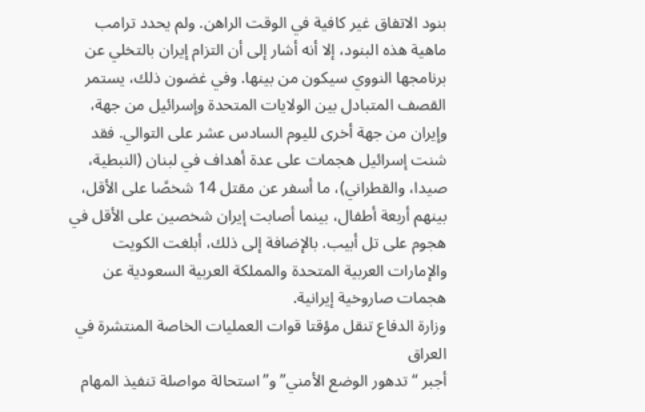بنود الاتفاق غير كافية في الوقت الراهن. ولم يحدد ترامب ماهية هذه البنود، إلا أنه أشار إلى أن التزام إيران بالتخلي عن برنامجها النووي سيكون من بينها. وفي غضون ذلك، يستمر القصف المتبادل بين الولايات المتحدة وإسرائيل من جهة، وإيران من جهة أخرى لليوم السادس عشر على التوالي. فقد شنت إسرائيل هجمات على عدة أهداف في لبنان (النبطية، صيدا، والقطراني)، ما أسفر عن مقتل 14 شخصًا على الأقل، بينهم أربعة أطفال، بينما أصابت إيران شخصين على الأقل في هجوم على تل أبيب. بالإضافة إلى ذلك، أبلغت الكويت والإمارات العربية المتحدة والمملكة العربية السعودية عن هجمات صاروخية إيرانية.
وزارة الدفاع تنقل مؤقتا قوات العمليات الخاصة المنتشرة في العراق
أجبر “تدهور الوضع الأمني” و”استحالة مواصلة تنفيذ المهام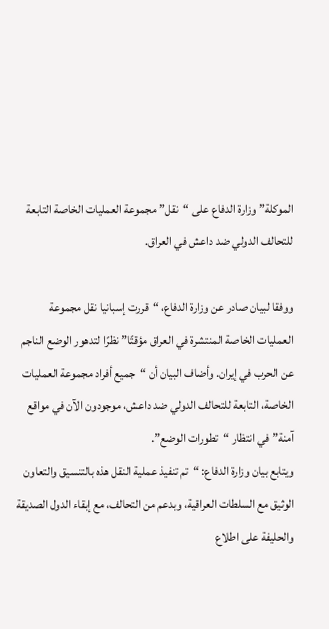الموكلة” وزارة الدفاع على “نقل” مجموعة العمليات الخاصة التابعة للتحالف الدولي ضد داعش في العراق.

ووفقا لبيان صادر عن وزارة الدفاع، “قررت إسبانيا نقل مجموعة العمليات الخاصة المنتشرة في العراق مؤقتًا” نظرًا لتدهور الوضع الناجم عن الحرب في إيران. وأضاف البيان أن “جميع أفراد مجموعة العمليات الخاصة، التابعة للتحالف الدولي ضد داعش، موجودون الآن في مواقع آمنة” في انتظار “تطورات الوضع”.
ويتابع بيان وزارة الدفاع: “تم تنفيذ عملية النقل هذه بالتنسيق والتعاون الوثيق مع السلطات العراقية، وبدعم من التحالف، مع إبقاء الدول الصديقة والحليفة على اطلاع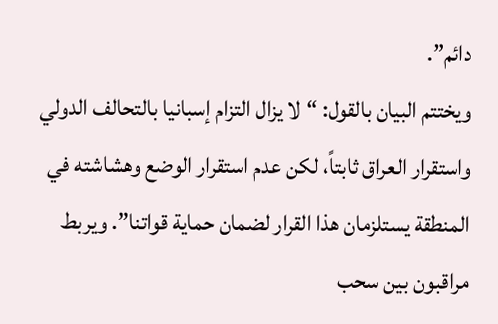دائم”.
ويختتم البيان بالقول: “لا يزال التزام إسبانيا بالتحالف الدولي واستقرار العراق ثابتاً، لكن عدم استقرار الوضع وهشاشته في المنطقة يستلزمان هذا القرار لضمان حماية قواتنا”. ويربط مراقبون بين سحب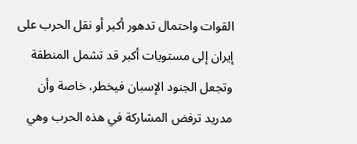القوات واحتمال تدهور أكبر أو نقل الحرب على إيران إلى مستويات أكبر قد تشمل المنطقة وتجعل الجنود الإسبان فيخطر، خاصة وأن مدريد ترفض المشاركة في هذه الحرب وهي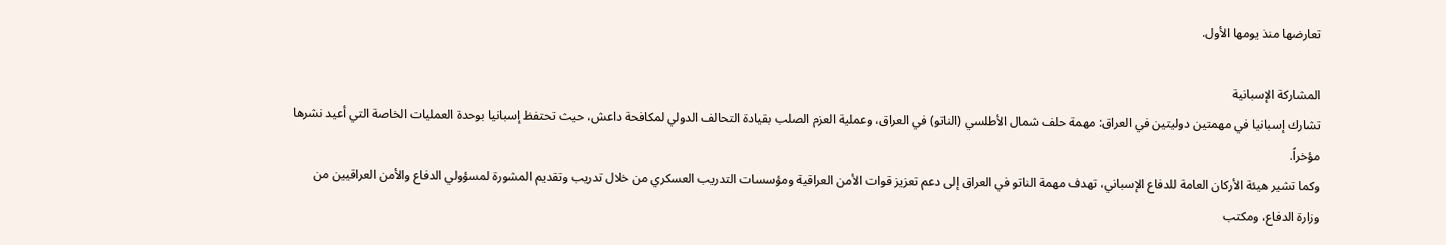تعارضها منذ يومها الأول.

المشاركة الإسبانية
تشارك إسبانيا في مهمتين دوليتين في العراق: مهمة حلف شمال الأطلسي (الناتو) في العراق، وعملية العزم الصلب بقيادة التحالف الدولي لمكافحة داعش، حيث تحتفظ إسبانيا بوحدة العمليات الخاصة التي أعيد نشرها مؤخراً.
وكما تشير هيئة الأركان العامة للدفاع الإسباني، تهدف مهمة الناتو في العراق إلى دعم تعزيز قوات الأمن العراقية ومؤسسات التدريب العسكري من خلال تدريب وتقديم المشورة لمسؤولي الدفاع والأمن العراقيين من وزارة الدفاع، ومكتب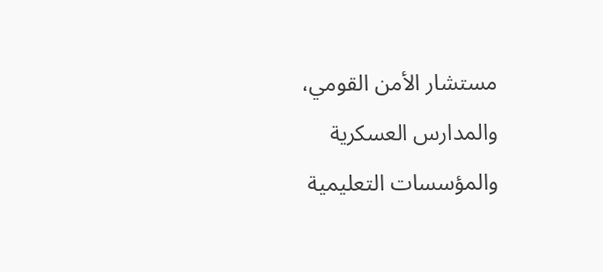مستشار الأمن القومي، والمدارس العسكرية والمؤسسات التعليمية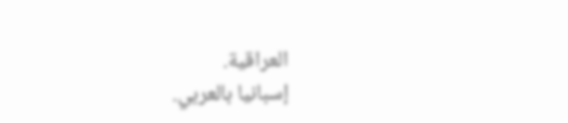العراقية.
إسبانيا بالعربي.